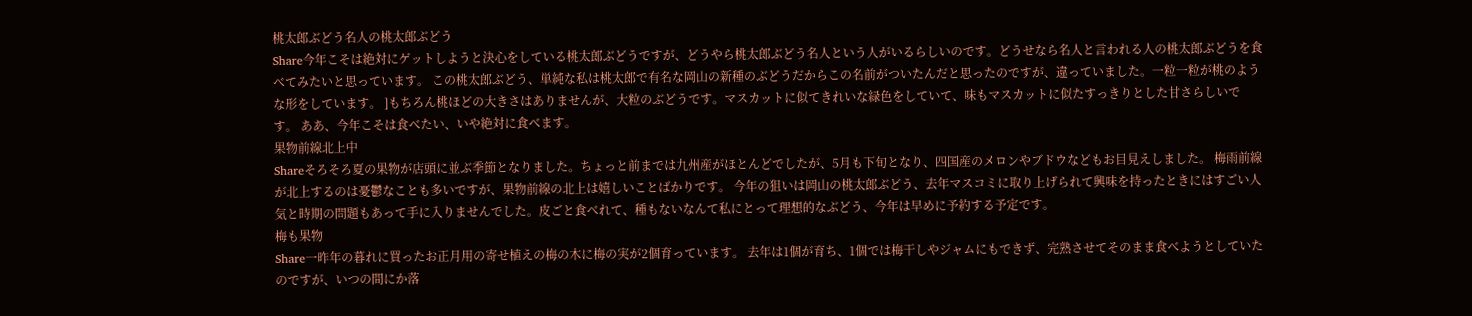桃太郎ぶどう名人の桃太郎ぶどう
Share今年こそは絶対にゲットしようと決心をしている桃太郎ぶどうですが、どうやら桃太郎ぶどう名人という人がいるらしいのです。どうせなら名人と言われる人の桃太郎ぶどうを食べてみたいと思っています。 この桃太郎ぶどう、単純な私は桃太郎で有名な岡山の新種のぶどうだからこの名前がついたんだと思ったのですが、違っていました。一粒一粒が桃のような形をしています。 ]もちろん桃ほどの大きさはありませんが、大粒のぶどうです。マスカットに似てきれいな緑色をしていて、味もマスカットに似たすっきりとした甘さらしいです。 ああ、今年こそは食べたい、いや絶対に食べます。
果物前線北上中
Shareそろそろ夏の果物が店頭に並ぶ季節となりました。ちょっと前までは九州産がほとんどでしたが、5月も下旬となり、四国産のメロンやブドウなどもお目見えしました。 梅雨前線が北上するのは憂鬱なことも多いですが、果物前線の北上は嬉しいことばかりです。 今年の狙いは岡山の桃太郎ぶどう、去年マスコミに取り上げられて興味を持ったときにはすごい人気と時期の問題もあって手に入りませんでした。皮ごと食べれて、種もないなんて私にとって理想的なぶどう、今年は早めに予約する予定です。
梅も果物
Share一昨年の暮れに買ったお正月用の寄せ植えの梅の木に梅の実が2個育っています。 去年は1個が育ち、1個では梅干しやジャムにもできず、完熟させてそのまま食べようとしていたのですが、いつの間にか落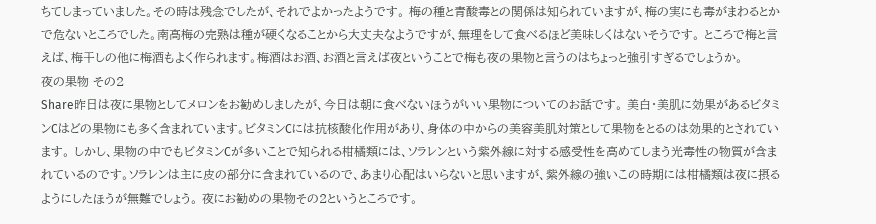ちてしまっていました。その時は残念でしたが、それでよかったようです。 梅の種と青酸毒との関係は知られていますが、梅の実にも毒がまわるとかで危ないところでした。南高梅の完熟は種が硬くなることから大丈夫なようですが、無理をして食べるほど美味しくはないそうです。 ところで梅と言えば、梅干しの他に梅酒もよく作られます。梅酒はお酒、お酒と言えば夜ということで梅も夜の果物と言うのはちょっと強引すぎるでしょうか。
夜の果物 その2
Share昨日は夜に果物としてメロンをお勧めしましたが、今日は朝に食べないほうがいい果物についてのお話です。 美白・美肌に効果があるビタミンCはどの果物にも多く含まれています。ビタミンCには抗核酸化作用があり、身体の中からの美容美肌対策として果物をとるのは効果的とされています。 しかし、果物の中でもビタミンCが多いことで知られる柑橘類には、ソラレンという紫外線に対する感受性を高めてしまう光毒性の物質が含まれているのです。ソラレンは主に皮の部分に含まれているので、あまり心配はいらないと思いますが、紫外線の強いこの時期には柑橘類は夜に摂るようにしたほうが無難でしょう。 夜にお勧めの果物その2というところです。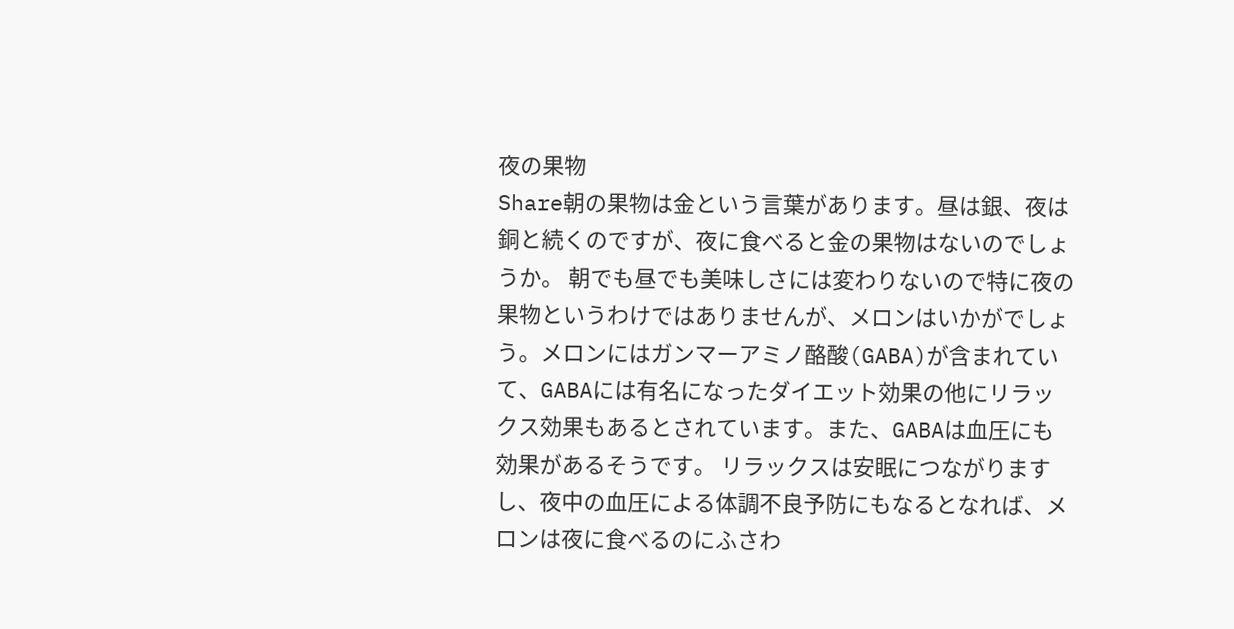夜の果物
Share朝の果物は金という言葉があります。昼は銀、夜は銅と続くのですが、夜に食べると金の果物はないのでしょうか。 朝でも昼でも美味しさには変わりないので特に夜の果物というわけではありませんが、メロンはいかがでしょう。メロンにはガンマーアミノ酪酸(GABA)が含まれていて、GABAには有名になったダイエット効果の他にリラックス効果もあるとされています。また、GABAは血圧にも効果があるそうです。 リラックスは安眠につながりますし、夜中の血圧による体調不良予防にもなるとなれば、メロンは夜に食べるのにふさわ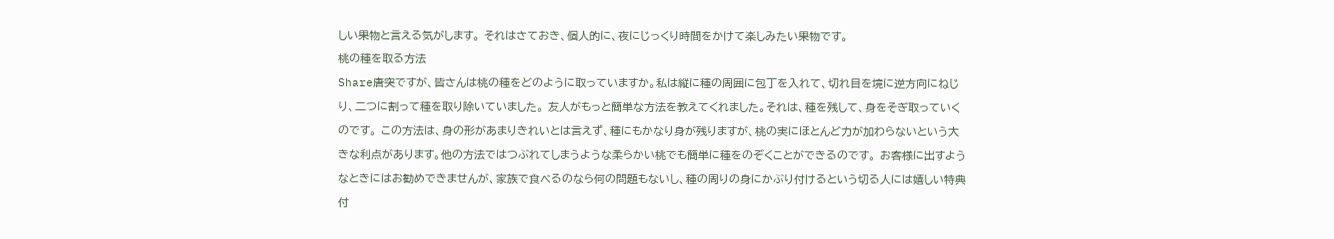しい果物と言える気がします。 それはさておき、個人的に、夜にじっくり時間をかけて楽しみたい果物です。
桃の種を取る方法
Share唐突ですが、皆さんは桃の種をどのように取っていますか。私は縦に種の周囲に包丁を入れて、切れ目を境に逆方向にねじり、二つに割って種を取り除いていました。 友人がもっと簡単な方法を教えてくれました。それは、種を残して、身をそぎ取っていくのです。 この方法は、身の形があまりきれいとは言えず、種にもかなり身が残りますが、桃の実にほとんど力が加わらないという大きな利点があります。他の方法ではつぶれてしまうような柔らかい桃でも簡単に種をのぞくことができるのです。 お客様に出すようなときにはお勧めできませんが、家族で食べるのなら何の問題もないし、種の周りの身にかぶり付けるという切る人には嬉しい特典付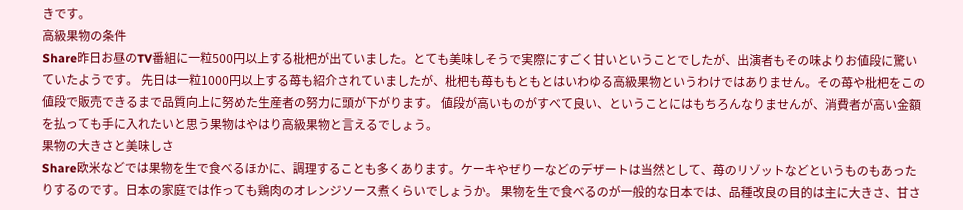きです。
高級果物の条件
Share昨日お昼のTV番組に一粒500円以上する枇杷が出ていました。とても美味しそうで実際にすごく甘いということでしたが、出演者もその味よりお値段に驚いていたようです。 先日は一粒1000円以上する苺も紹介されていましたが、枇杷も苺ももともとはいわゆる高級果物というわけではありません。その苺や枇杷をこの値段で販売できるまで品質向上に努めた生産者の努力に頭が下がります。 値段が高いものがすべて良い、ということにはもちろんなりませんが、消費者が高い金額を払っても手に入れたいと思う果物はやはり高級果物と言えるでしょう。
果物の大きさと美味しさ
Share欧米などでは果物を生で食べるほかに、調理することも多くあります。ケーキやぜりーなどのデザートは当然として、苺のリゾットなどというものもあったりするのです。日本の家庭では作っても鶏肉のオレンジソース煮くらいでしょうか。 果物を生で食べるのが一般的な日本では、品種改良の目的は主に大きさ、甘さ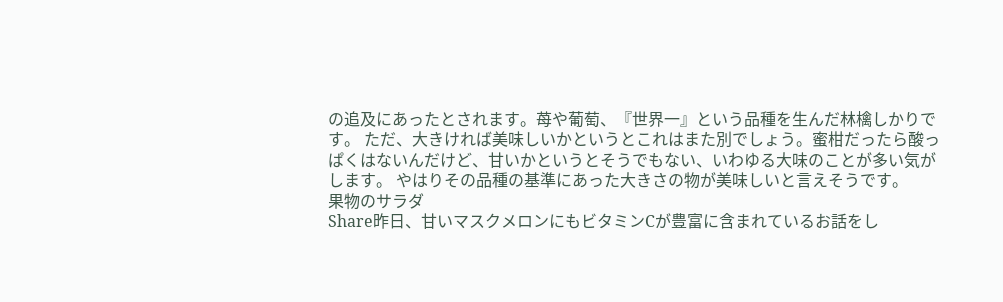の追及にあったとされます。苺や葡萄、『世界一』という品種を生んだ林檎しかりです。 ただ、大きければ美味しいかというとこれはまた別でしょう。蜜柑だったら酸っぱくはないんだけど、甘いかというとそうでもない、いわゆる大味のことが多い気がします。 やはりその品種の基準にあった大きさの物が美味しいと言えそうです。
果物のサラダ
Share昨日、甘いマスクメロンにもビタミンCが豊富に含まれているお話をし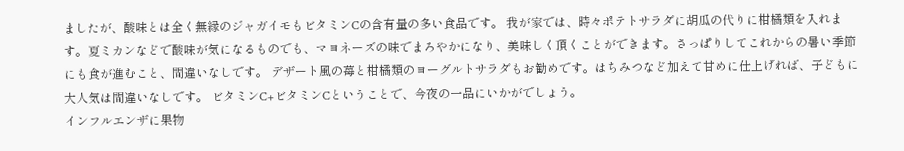ましたが、酸味とは全く無縁のジャガイモもビタミンCの含有量の多い食品です。 我が家では、時々ポテトサラダに胡瓜の代りに柑橘類を入れます。夏ミカンなどで酸味が気になるものでも、マヨネーズの味でまろやかになり、美味しく頂くことができます。さっぱりしてこれからの暑い季節にも食が進むこと、間違いなしです。 デザート風の苺と柑橘類のヨーグルトサラダもお勧めです。はちみつなど加えて甘めに仕上げれば、子どもに大人気は間違いなしです。 ビタミンC+ビタミンCということで、今夜の一品にいかがでしょう。
インフルエンザに果物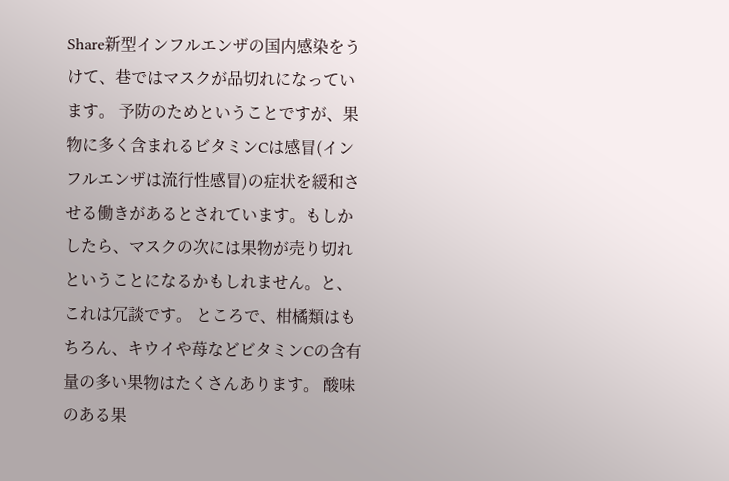Share新型インフルエンザの国内感染をうけて、巷ではマスクが品切れになっています。 予防のためということですが、果物に多く含まれるビタミンCは感冒(インフルエンザは流行性感冒)の症状を緩和させる働きがあるとされています。もしかしたら、マスクの次には果物が売り切れということになるかもしれません。と、これは冗談です。 ところで、柑橘類はもちろん、キウイや苺などビタミンCの含有量の多い果物はたくさんあります。 酸味のある果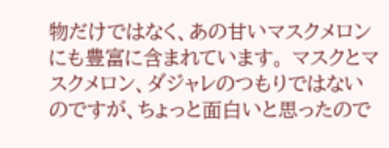物だけではなく、あの甘いマスクメロンにも豊富に含まれています。 マスクとマスクメロン、ダジャレのつもりではないのですが、ちょっと面白いと思ったので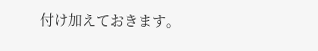付け加えておきます。